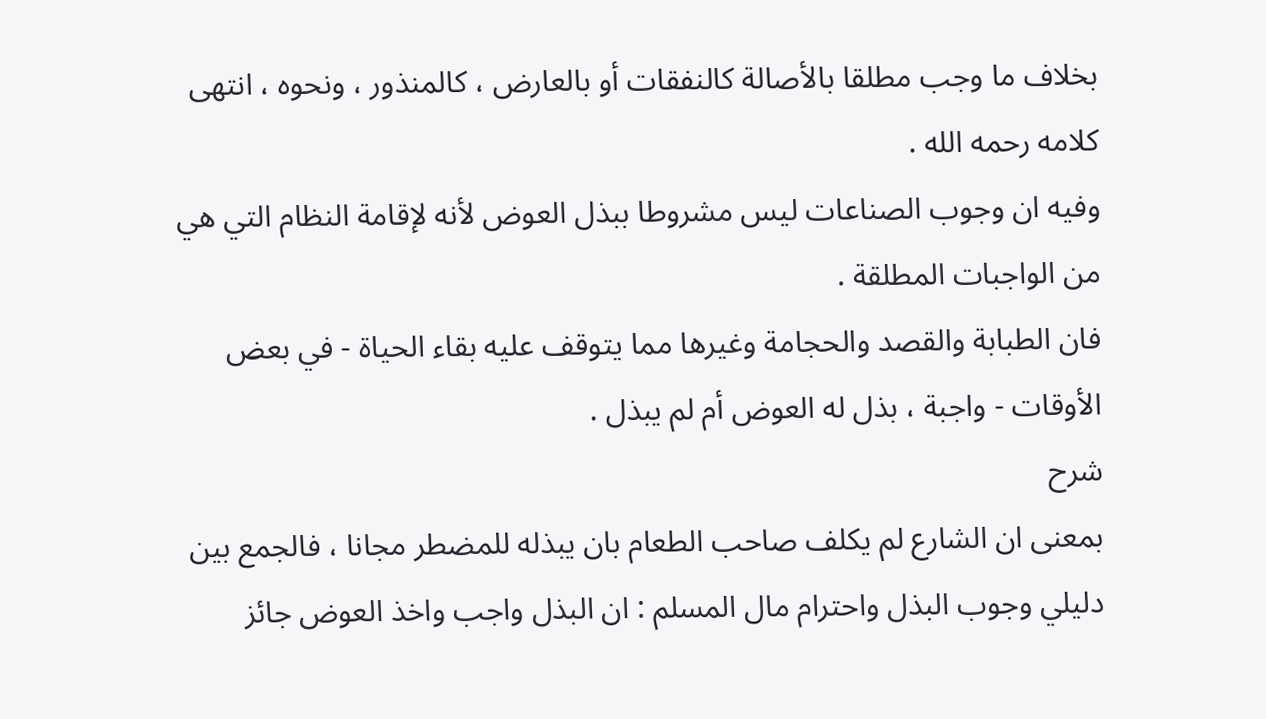بخلاف ما وجب مطلقا بالأصالة كالنفقات أو بالعارض ، كالمنذور ، ونحوه ، انتهى كلامه رحمه الله .
وفيه ان وجوب الصناعات ليس مشروطا ببذل العوض لأنه لإقامة النظام التي هي من الواجبات المطلقة .
فان الطبابة والقصد والحجامة وغيرها مما يتوقف عليه بقاء الحياة - في بعض الأوقات - واجبة ، بذل له العوض أم لم يبذل .
شرح
بمعنى ان الشارع لم يكلف صاحب الطعام بان يبذله للمضطر مجانا ، فالجمع بين دليلي وجوب البذل واحترام مال المسلم : ان البذل واجب واخذ العوض جائز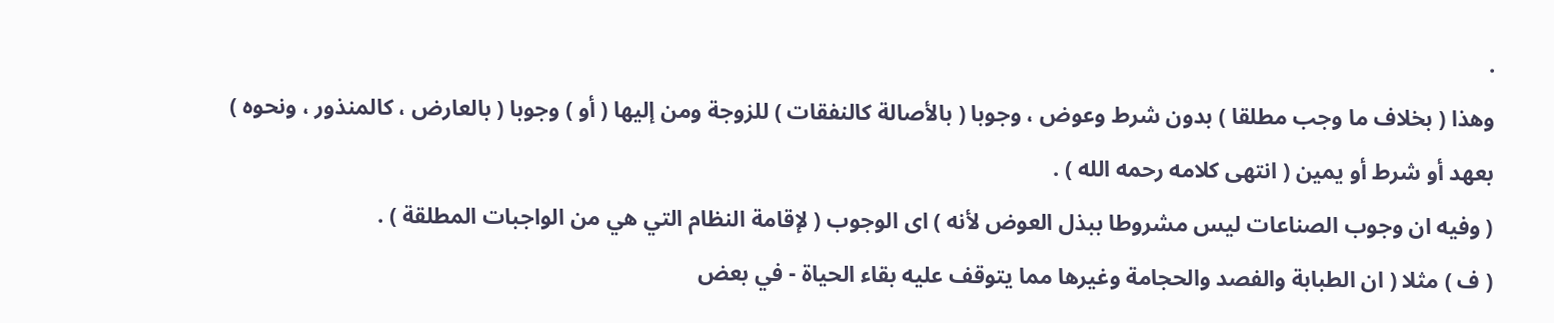.
وهذا ( بخلاف ما وجب مطلقا ) بدون شرط وعوض ، وجوبا ( بالأصالة كالنفقات ) للزوجة ومن إليها ( أو ) وجوبا ( بالعارض ، كالمنذور ، ونحوه ) بعهد أو شرط أو يمين ( انتهى كلامه رحمه الله ) .
( وفيه ان وجوب الصناعات ليس مشروطا ببذل العوض لأنه ) اى الوجوب ( لإقامة النظام التي هي من الواجبات المطلقة ) .
( ف ) مثلا ( ان الطبابة والفصد والحجامة وغيرها مما يتوقف عليه بقاء الحياة - في بعض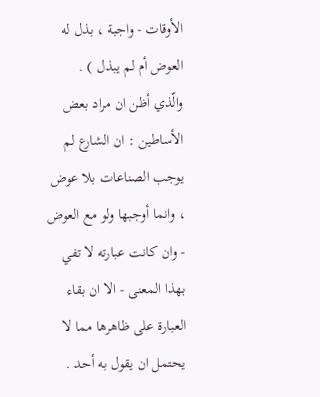الأوقات - واجبة ، بذل له العوض أم لم يبذل ) .
والّذي أظن ان مراد بعض الأساطين : ان الشارع لم يوجب الصناعات بلا عوض ، وانما أوجبها ولو مع العوض - وان كانت عبارته لا تفي بهذا المعنى - الا ان بقاء العبارة على ظاهرها مما لا يحتمل ان يقول به أحد .